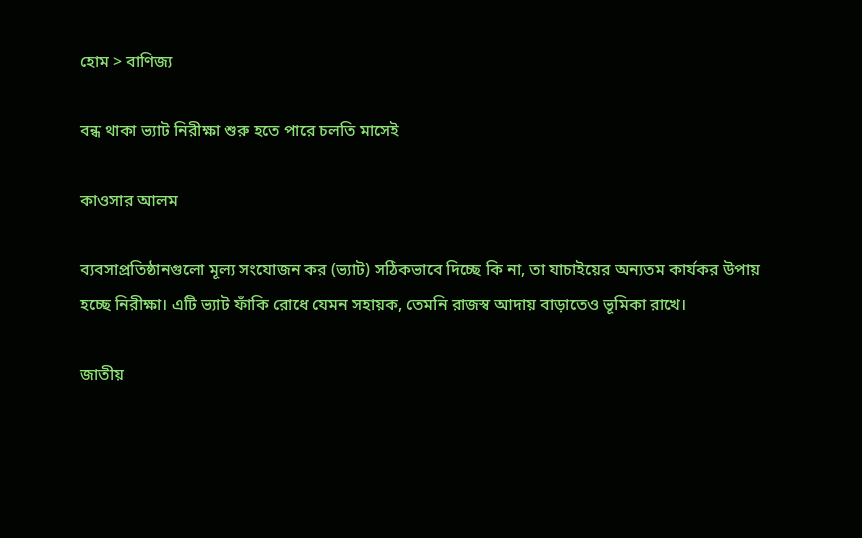হোম > বাণিজ্য

বন্ধ থাকা ভ্যাট নিরীক্ষা শুরু হতে পারে চলতি মাসেই

কাওসার আলম

ব্যবসাপ্রতিষ্ঠানগুলো মূল্য সংযোজন কর (ভ্যাট) সঠিকভাবে দিচ্ছে কি না, তা যাচাইয়ের অন্যতম কার্যকর উপায় হচ্ছে নিরীক্ষা। এটি ভ্যাট ফাঁকি রোধে যেমন সহায়ক, তেমনি রাজস্ব আদায় বাড়াতেও ভূমিকা রাখে।

জাতীয়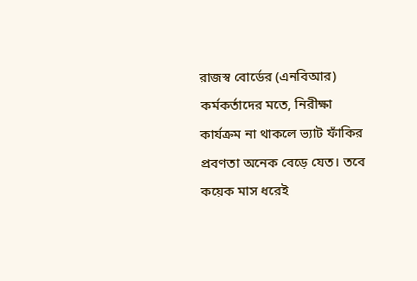রাজস্ব বোর্ডের (এনবিআর) কর্মকর্তাদের মতে, নিরীক্ষা কার্যক্রম না থাকলে ভ্যাট ফাঁকির প্রবণতা অনেক বেড়ে যেত। তবে কয়েক মাস ধরেই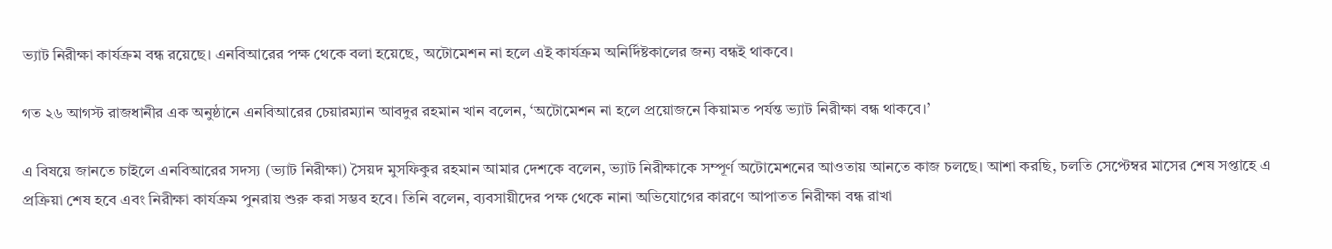ভ্যাট নিরীক্ষা কার্যক্রম বন্ধ রয়েছে। এনবিআরের পক্ষ থেকে বলা হয়েছে, অটোমেশন না হলে এই কার্যক্রম অনির্দিষ্টকালের জন্য বন্ধই থাকবে।

গত ২৬ আগস্ট রাজধানীর এক অনুষ্ঠানে এনবিআরের চেয়ারম্যান আবদুর রহমান খান বলেন, ‘অটোমেশন না হলে প্রয়োজনে কিয়ামত পর্যন্ত ভ্যাট নিরীক্ষা বন্ধ থাকবে।’

এ বিষয়ে জানতে চাইলে এনবিআরের সদস্য (ভ্যাট নিরীক্ষা) সৈয়দ মুসফিকুর রহমান আমার দেশকে বলেন, ভ্যাট নিরীক্ষাকে সম্পূর্ণ অটোমেশনের আওতায় আনতে কাজ চলছে। আশা করছি, চলতি সেপ্টেম্বর মাসের শেষ সপ্তাহে এ প্রক্রিয়া শেষ হবে এবং নিরীক্ষা কার্যক্রম পুনরায় শুরু করা সম্ভব হবে। তিনি বলেন, ব্যবসায়ীদের পক্ষ থেকে নানা অভিযোগের কারণে আপাতত নিরীক্ষা বন্ধ রাখা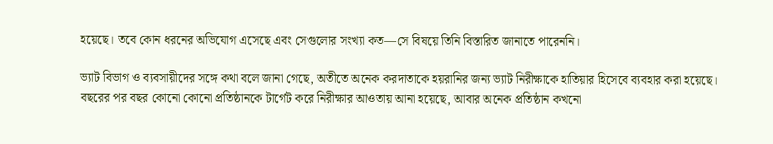হয়েছে। তবে কোন ধরনের অভিযোগ এসেছে এবং সেগুলোর সংখ্যা কত—সে বিষয়ে তিনি বিস্তারিত জানাতে পারেননি।

ভ্যাট বিভাগ ও ব্যবসায়ীদের সঙ্গে কথা বলে জানা গেছে, অতীতে অনেক করদাতাকে হয়রানির জন্য ভ্যাট নিরীক্ষাকে হাতিয়ার হিসেবে ব্যবহার করা হয়েছে। বছরের পর বছর কোনো কোনো প্রতিষ্ঠানকে টার্গেট করে নিরীক্ষার আওতায় আনা হয়েছে, আবার অনেক প্রতিষ্ঠান কখনো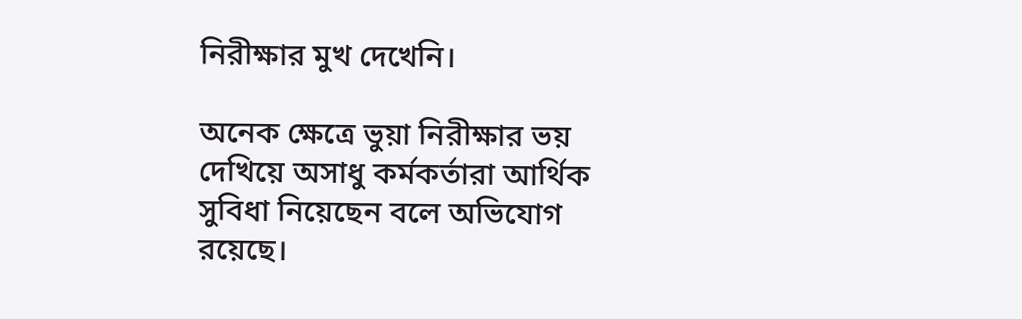নিরীক্ষার মুখ দেখেনি।

অনেক ক্ষেত্রে ভুয়া নিরীক্ষার ভয় দেখিয়ে অসাধু কর্মকর্তারা আর্থিক সুবিধা নিয়েছেন বলে অভিযোগ রয়েছে।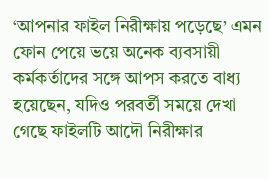‘আপনার ফাইল নিরীক্ষায় পড়েছে’ এমন ফোন পেয়ে ভয়ে অনেক ব্যবসায়ী কর্মকর্তাদের সঙ্গে আপস করতে বাধ্য হয়েছেন, যদিও পরবর্তী সময়ে দেখা গেছে ফাইলটি আদৌ নিরীক্ষার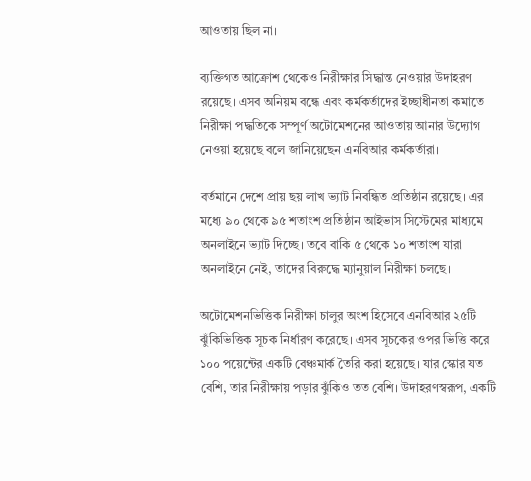আওতায় ছিল না।

ব্যক্তিগত আক্রোশ থেকেও নিরীক্ষার সিদ্ধান্ত নেওয়ার উদাহরণ রয়েছে। এসব অনিয়ম বন্ধে এবং কর্মকর্তাদের ইচ্ছাধীনতা কমাতে নিরীক্ষা পদ্ধতিকে সম্পূর্ণ অটোমেশনের আওতায় আনার উদ্যোগ নেওয়া হয়েছে বলে জানিয়েছেন এনবিআর কর্মকর্তারা।

বর্তমানে দেশে প্রায় ছয় লাখ ভ্যাট নিবন্ধিত প্রতিষ্ঠান রয়েছে। এর মধ্যে ৯০ থেকে ৯৫ শতাংশ প্রতিষ্ঠান আইভাস সিস্টেমের মাধ্যমে অনলাইনে ভ্যাট দিচ্ছে। তবে বাকি ৫ থেকে ১০ শতাংশ যারা অনলাইনে নেই, তাদের বিরুদ্ধে ম্যানুয়াল নিরীক্ষা চলছে।

অটোমেশনভিত্তিক নিরীক্ষা চালুর অংশ হিসেবে এনবিআর ২৫টি ঝুঁকিভিত্তিক সূচক নির্ধারণ করেছে। এসব সূচকের ওপর ভিত্তি করে ১০০ পয়েন্টের একটি বেঞ্চমার্ক তৈরি করা হয়েছে। যার স্কোর যত বেশি, তার নিরীক্ষায় পড়ার ঝুঁকিও তত বেশি। উদাহরণস্বরূপ, একটি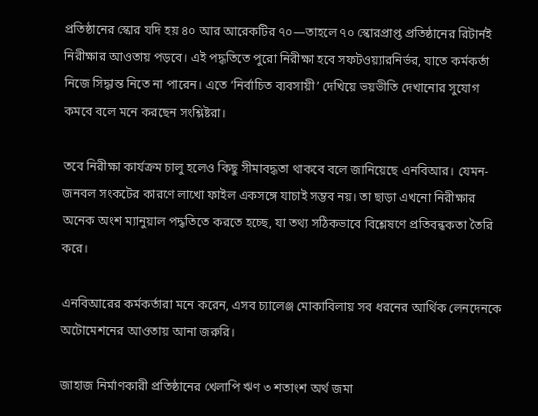প্রতিষ্ঠানের স্কোর যদি হয় ৪০ আর আরেকটির ৭০—তাহলে ৭০ স্কোরপ্রাপ্ত প্রতিষ্ঠানের রিটার্নই নিরীক্ষার আওতায় পড়বে। এই পদ্ধতিতে পুরো নিরীক্ষা হবে সফটওয়্যারনির্ভর, যাতে কর্মকর্তা নিজে সিদ্ধান্ত নিতে না পারেন। এতে ‘নির্বাচিত ব্যবসায়ী’ দেখিয়ে ভয়ভীতি দেখানোর সুযোগ কমবে বলে মনে করছেন সংশ্লিষ্টরা।

তবে নিরীক্ষা কার্যক্রম চালু হলেও কিছু সীমাবদ্ধতা থাকবে বলে জানিয়েছে এনবিআর। যেমন- জনবল সংকটের কারণে লাখো ফাইল একসঙ্গে যাচাই সম্ভব নয়। তা ছাড়া এখনো নিরীক্ষার অনেক অংশ ম্যানুয়াল পদ্ধতিতে করতে হচ্ছে, যা তথ্য সঠিকভাবে বিশ্লেষণে প্রতিবন্ধকতা তৈরি করে।

এনবিআরের কর্মকর্তারা মনে করেন, এসব চ্যালেঞ্জ মোকাবিলায় সব ধরনের আর্থিক লেনদেনকে অটোমেশনের আওতায় আনা জরুরি।

জাহাজ নির্মাণকারী প্রতিষ্ঠানের খেলাপি ঋণ ৩ শতাংশ অর্থ জমা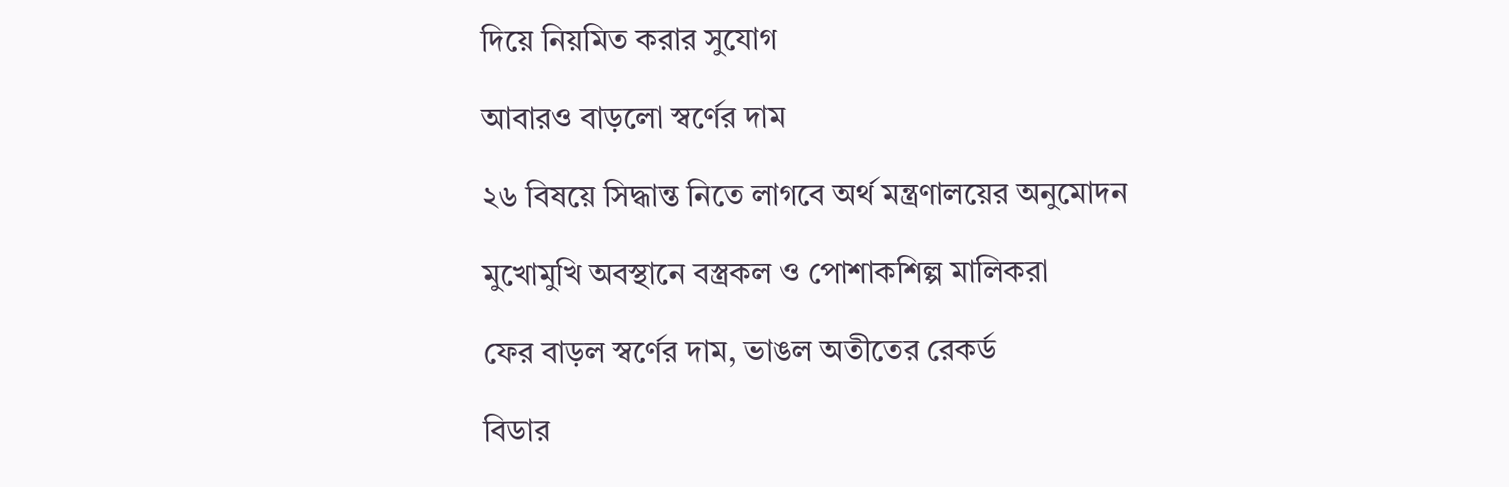দিয়ে নিয়মিত করার সুযোগ

আবারও বাড়লো স্বর্ণের দাম

২৬ বিষয়ে সিদ্ধান্ত নিতে লাগবে অর্থ মন্ত্রণালয়ের অনুমোদন

মুখোমুখি অবস্থানে বস্ত্রকল ও পোশাকশিল্প মালিকরা

ফের বাড়ল স্বর্ণের দাম, ভাঙল অতীতের রেকর্ড

বিডার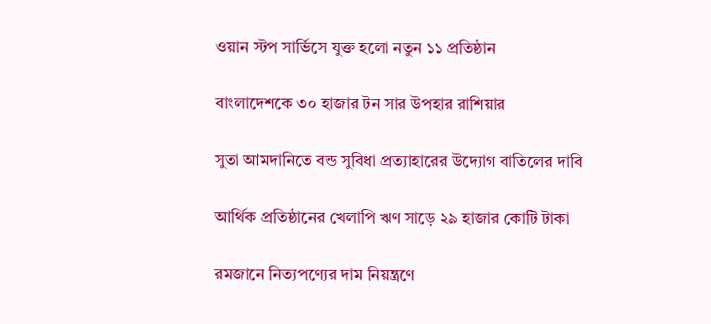ওয়ান স্টপ সার্ভিসে যুক্ত হলো নতুন ১১ প্রতিষ্ঠান

বাংলাদেশকে ৩০ হাজার টন সার উপহার রাশিয়ার

সুতা আমদানিতে বন্ড সুবিধা প্রত্যাহারের উদ্যোগ বাতিলের দাবি

আর্থিক প্রতিষ্ঠানের খেলাপি ঋণ সাড়ে ২৯ হাজার কোটি টাকা

রমজানে নিত্যপণ্যের দাম নিয়ন্ত্রণে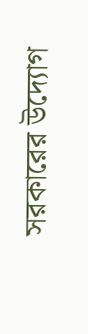সরকারের উদ্যোগ